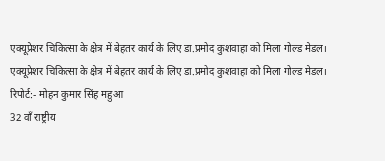एक्यूप्रेशर चिकित्सा के क्षेत्र में बेहतर कार्य के लिए डा.प्रमोद कुशवाहा को मिला गोल्ड मेडल।
एक्यूप्रेशर चिकित्सा के क्षेत्र में बेहतर कार्य के लिए डा.प्रमोद कुशवाहा को मिला गोल्ड मेडल।
रिपोर्ट:- मोहन कुमार सिंह महुआ
32 वॉं राष्ट्रीय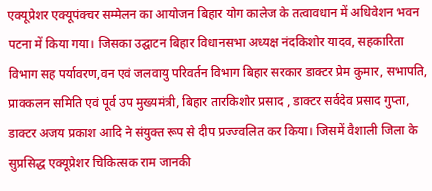एक्यूप्रेशर एक्यूपंक्चर सम्मेलन का आयोजन बिहार योग कालेज के तत्वावधान में अधिवेशन भवन पटना में किया गया। जिसका उद्घाटन बिहार विधानसभा अध्यक्ष नंदकिशोर यादव, सहकारिता विभाग सह पर्यावरण,वन एवं जलवायु परिवर्तन विभाग बिहार सरकार डाक्टर प्रेम कुमार, सभापति, प्राक्कलन समिति एवं पूर्व उप मुख्यमंत्री, बिहार तारकिशोर प्रसाद , डाक्टर सर्वदेव प्रसाद गुप्ता, डाक्टर अजय प्रकाश आदि ने संयुक्त रूप से दीप प्रज्ज्वलित कर किया। जिसमें वैशाली जिला के सुप्रसिद्ध एक्यूप्रेशर चिकित्सक राम जानकी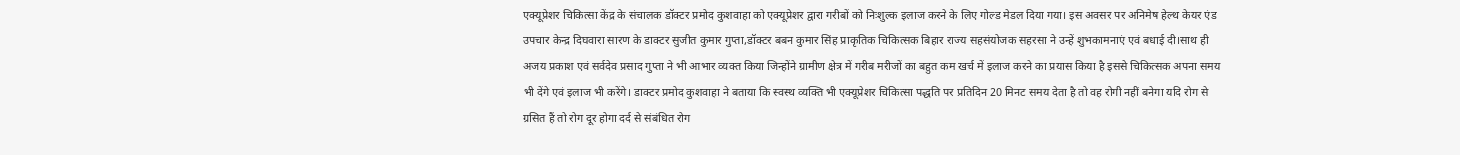एक्यूप्रेशर चिकित्सा केंद्र के संचालक डॉक्टर प्रमोद कुशवाहा को एक्यूप्रेशर द्वारा गरीबों को निःशुल्क इलाज करने के लिए गोल्ड मेडल दिया गया। इस अवसर पर अनिमेष हेल्थ केयर एंड उपचार केन्द्र दिघवारा सारण के डाक्टर सुजीत कुमार गुप्ता,डॉक्टर बबन कुमार सिंह प्राकृतिक चिकित्सक बिहार राज्य सहसंयोजक सहरसा ने उन्हें शुभकामनाएं एवं बधाई दी।साथ ही अजय प्रकाश एवं सर्वदेव प्रसाद गुप्ता ने भी आभार व्यक्त किया जिन्होंने ग्रामीण क्षेत्र में गरीब मरीजों का बहुत कम खर्च में इलाज करने का प्रयास किया है इससे चिकित्सक अपना समय भी देंगे एवं इलाज भी करेंगे। डाक्टर प्रमोद कुशवाहा ने बताया कि स्वस्थ व्यक्ति भी एक्यूप्रेशर चिकित्सा पद्धति पर प्रतिदिन 20 मिनट समय देता है तो वह रोगी नहीं बनेगा यदि रोग से ग्रसित हैं तो रोग दूर होगा दर्द से संबंधित रोग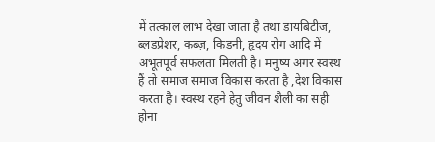में तत्काल लाभ देखा जाता है तथा डायबिटीज, ब्लडप्रेशर, कब्ज़, किडनी, हृदय रोग आदि में अभूतपूर्व सफलता मिलती है। मनुष्य अगर स्वस्थ हैं तो समाज समाज विकास करता है ,देश विकास करता है। स्वस्थ रहने हेतु जीवन शैली का सही होना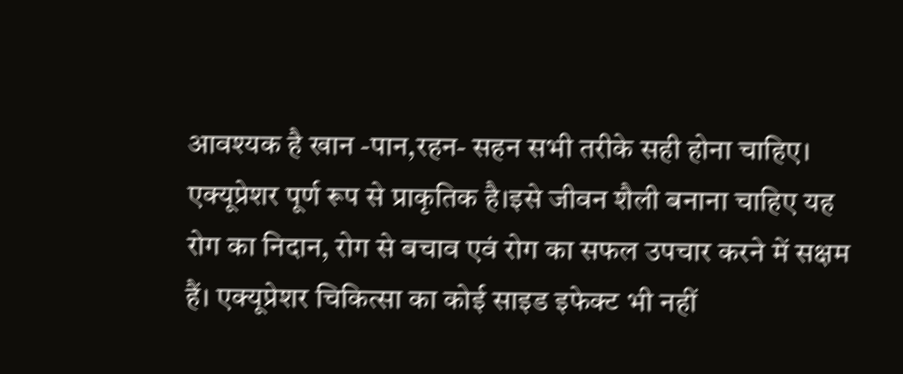आवश्यक है खान -पान,रहन- सहन सभी तरीके सही होना चाहिए। एक्यूप्रेशर पूर्ण रूप से प्राकृतिक है।इसे जीवन शैली बनाना चाहिए यह रोग का निदान, रोग से बचाव एवं रोग का सफल उपचार करने में सक्षम हैं। एक्यूप्रेशर चिकित्सा का कोई साइड इफेक्ट भी नहीं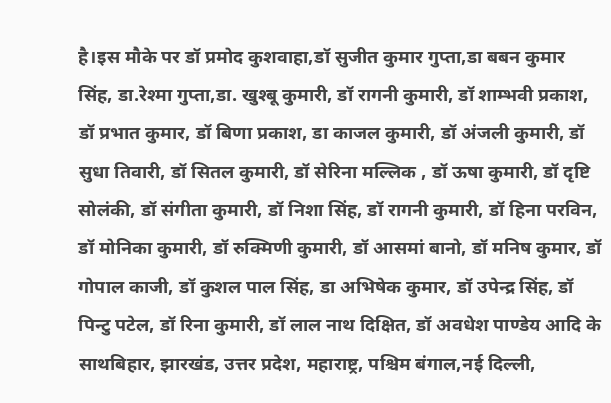है।इस मौके पर डॉ प्रमोद कुशवाहा,डॉ सुजीत कुमार गुप्ता,डा बबन कुमार सिंह, डा.रेश्मा गुप्ता,डा. खुश्बू कुमारी, डॉ रागनी कुमारी, डॉ शाम्भवी प्रकाश, डॉ प्रभात कुमार, डॉ बिणा प्रकाश, डा काजल कुमारी, डॉ अंजली कुमारी, डॉ सुधा तिवारी, डॉ सितल कुमारी, डॉ सेरिना मल्लिक , डॉ ऊषा कुमारी, डॉ दृष्टि सोलंकी, डॉ संगीता कुमारी, डॉ निशा सिंह, डॉ रागनी कुमारी, डॉ हिना परविन, डॉ मोनिका कुमारी, डॉ रुक्मिणी कुमारी, डॉ आसमां बानो, डॉ मनिष कुमार, डॉ गोपाल काजी, डॉ कुशल पाल सिंह, डा अभिषेक कुमार, डॉ उपेन्द्र सिंह, डॉ पिन्टु पटेल, डॉ रिना कुमारी, डॉ लाल नाथ दिक्षित, डॉ अवधेश पाण्डेय आदि के साथबिहार, झारखंड, उत्तर प्रदेश, महाराष्ट्र, पश्चिम बंगाल,नई दिल्ली,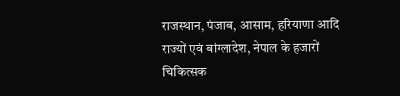राजस्थान, पंजाब, आसाम, हरियाणा आदि राज्यों एवं बांग्लादेश, नेपाल के हजारों चिकित्सक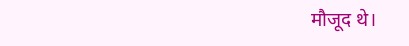मौजूद थे।